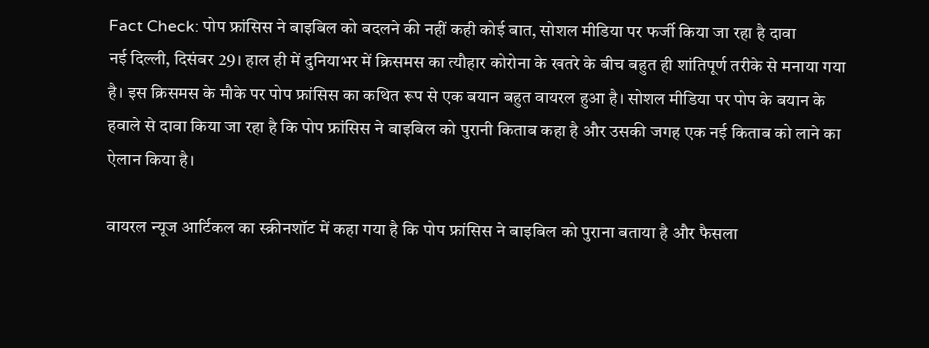Fact Check: पोप फ्रांसिस ने बाइबिल को बदलने की नहीं कही कोई बात, सोशल मीडिया पर फर्जी किया जा रहा है दावा
नई दिल्ली, दिसंबर 29। हाल ही में दुनियाभर में क्रिसमस का त्यौहार कोरोना के खतरे के बीच बहुत ही शांतिपूर्ण तरीके से मनाया गया है। इस क्रिसमस के मौके पर पोप फ्रांसिस का कथित रूप से एक बयान बहुत वायरल हुआ है। सोशल मीडिया पर पोप के बयान के हवाले से दावा किया जा रहा है कि पोप फ्रांसिस ने बाइबिल को पुरानी किताब कहा है और उसकी जगह एक नई किताब को लाने का ऐलान किया है।

वायरल न्यूज आर्टिकल का स्क्रीनशॉट में कहा गया है कि पोप फ्रांसिस ने बाइबिल को पुराना बताया है और फैसला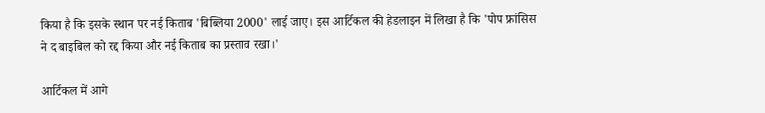किया है कि इसके स्थान पर नई किताब 'बिब्लिया 2000' लाई जाए। इस आर्टिकल की हेडलाइन में लिखा है कि 'पोप फ्रांसिस ने द बाइबिल को रद्द किया और नई किताब का प्रस्ताव रखा।'

आर्टिकल में आगे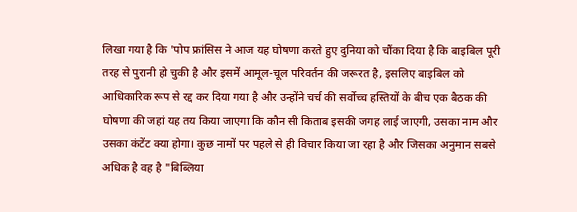लिखा गया है कि 'पोप फ्रांसिस ने आज यह घोषणा करते हुए दुनिया को चौंका दिया है कि बाइबिल पूरी तरह से पुरानी हो चुकी है और इसमें आमूल-चूल परिवर्तन की जरूरत है, इसलिए बाइबिल को आधिकारिक रूप से रद्द कर दिया गया है और उन्होंने चर्च की सर्वोच्च हस्तियों के बीच एक बैठक की घोषणा की जहां यह तय किया जाएगा कि कौन सी किताब इसकी जगह लाई जाएगी, उसका नाम और उसका कंटेंट क्या होगा। कुछ नामों पर पहले से ही विचार किया जा रहा है और जिसका अनुमान सबसे अधिक है वह है "बिब्लिया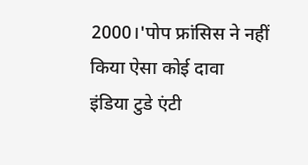2000।'पोप फ्रांसिस ने नहीं किया ऐसा कोई दावा
इंडिया टुडे एंटी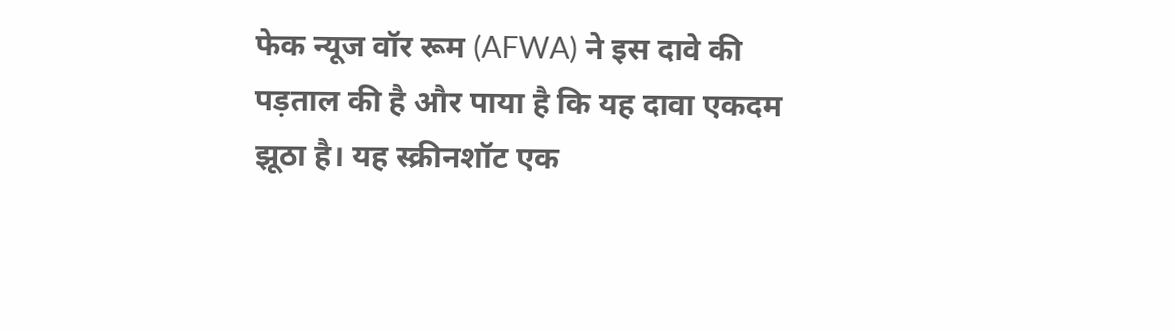फेक न्यूज वॉर रूम (AFWA) ने इस दावे की पड़ताल की है और पाया है कि यह दावा एकदम झूठा है। यह स्क्रीनशॉट एक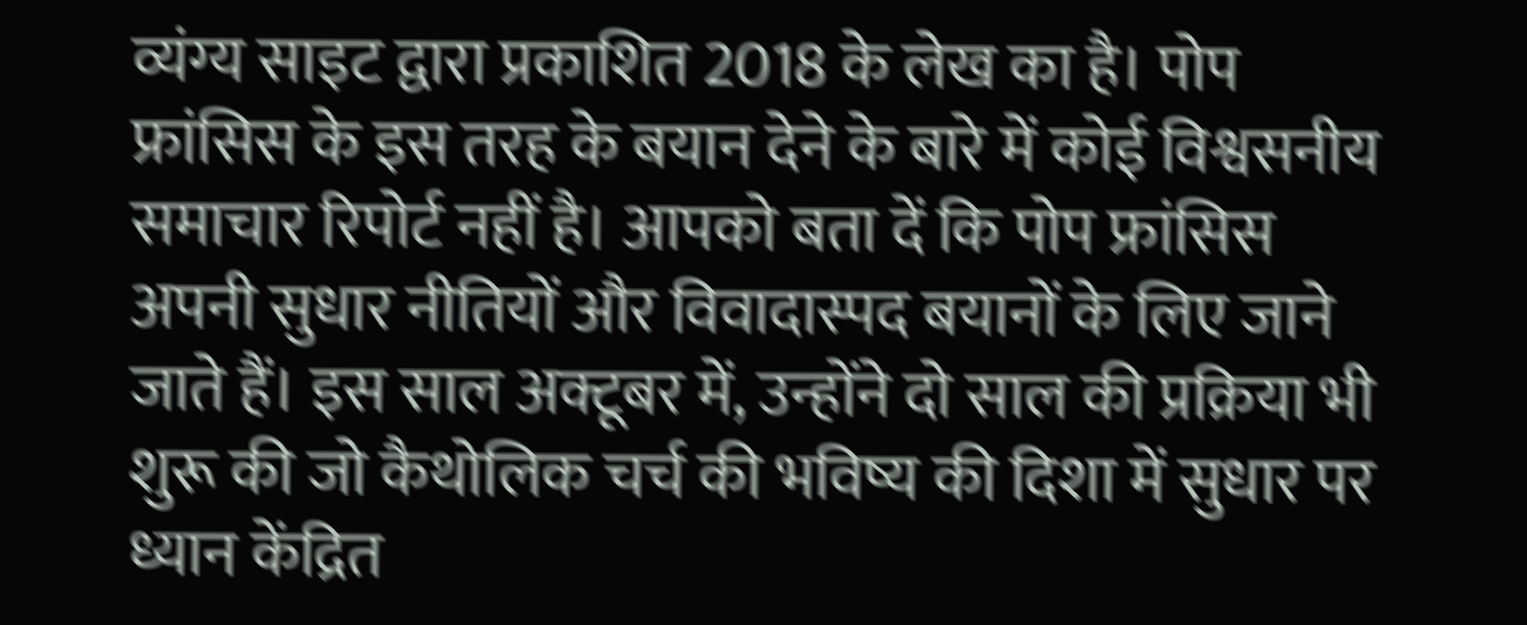व्यंग्य साइट द्वारा प्रकाशित 2018 के लेख का है। पोप फ्रांसिस के इस तरह के बयान देने के बारे में कोई विश्वसनीय समाचार रिपोर्ट नहीं है। आपको बता दें कि पोप फ्रांसिस अपनी सुधार नीतियों और विवादास्पद बयानों के लिए जाने जाते हैं। इस साल अक्टूबर में, उन्होंने दो साल की प्रक्रिया भी शुरू की जो कैथोलिक चर्च की भविष्य की दिशा में सुधार पर ध्यान केंद्रित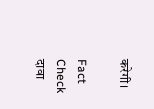करेगी।

Fact Check
दावा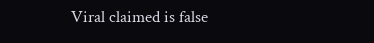Viral claimed is false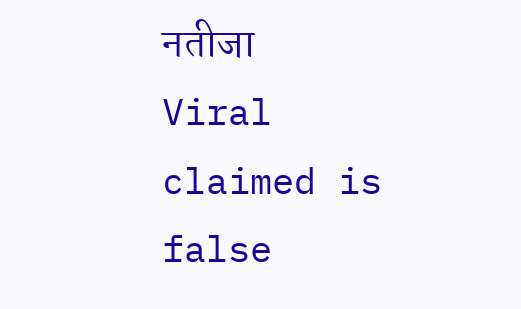नतीजा
Viral claimed is false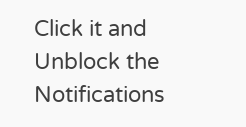Click it and Unblock the Notifications